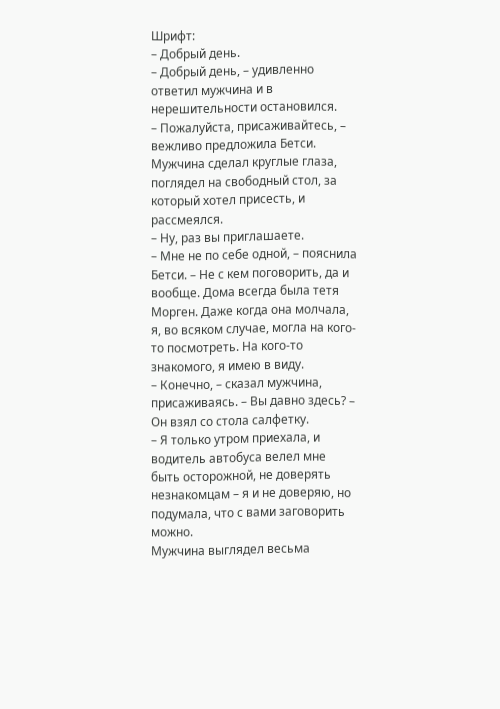Шрифт:
– Добрый день.
– Добрый день, – удивленно ответил мужчина и в нерешительности остановился.
– Пожалуйста, присаживайтесь, – вежливо предложила Бетси.
Мужчина сделал круглые глаза, поглядел на свободный стол, за который хотел присесть, и рассмеялся.
– Ну, раз вы приглашаете.
– Мне не по себе одной, – пояснила Бетси. – Не с кем поговорить, да и вообще. Дома всегда была тетя Морген. Даже когда она молчала, я, во всяком случае, могла на кого-то посмотреть. На кого-то знакомого, я имею в виду.
– Конечно, – сказал мужчина, присаживаясь. – Вы давно здесь? – Он взял со стола салфетку.
– Я только утром приехала, и водитель автобуса велел мне быть осторожной, не доверять незнакомцам – я и не доверяю, но подумала, что с вами заговорить можно.
Мужчина выглядел весьма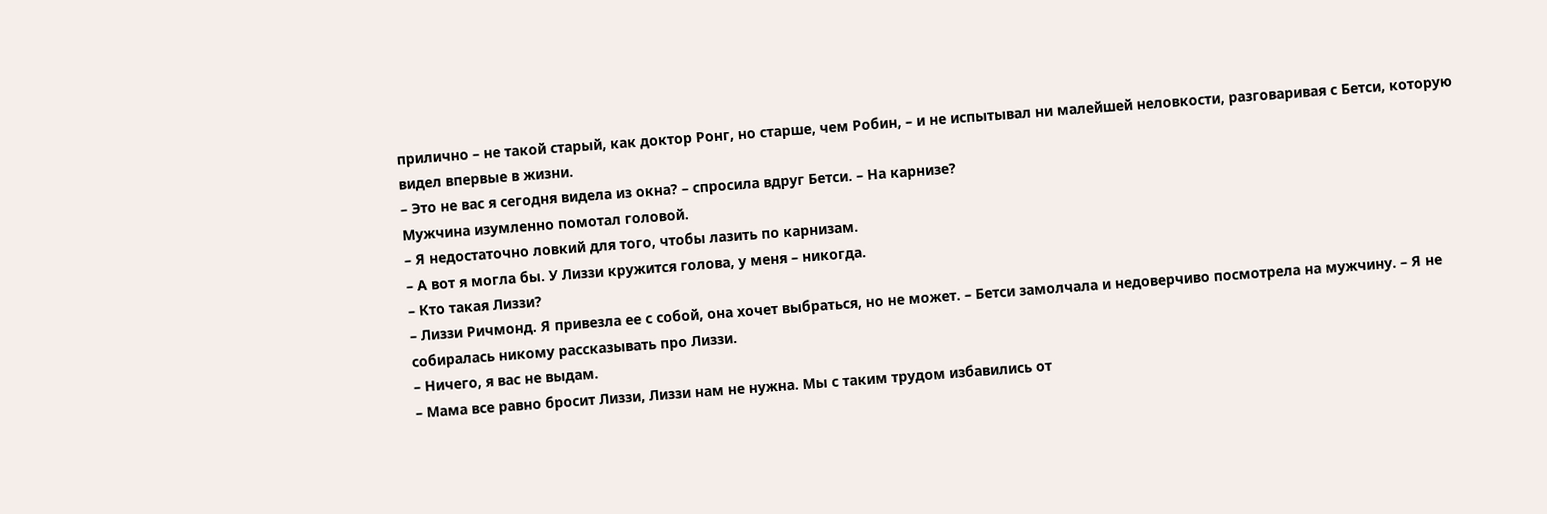прилично – не такой старый, как доктор Ронг, но старше, чем Робин, – и не испытывал ни малейшей неловкости, разговаривая с Бетси, которую видел впервые в жизни.
– Это не вас я сегодня видела из окна? – спросила вдруг Бетси. – На карнизе?
Мужчина изумленно помотал головой.
– Я недостаточно ловкий для того, чтобы лазить по карнизам.
– А вот я могла бы. У Лиззи кружится голова, у меня – никогда.
– Кто такая Лиззи?
– Лиззи Ричмонд. Я привезла ее с собой, она хочет выбраться, но не может. – Бетси замолчала и недоверчиво посмотрела на мужчину. – Я не собиралась никому рассказывать про Лиззи.
– Ничего, я вас не выдам.
– Мама все равно бросит Лиззи, Лиззи нам не нужна. Мы с таким трудом избавились от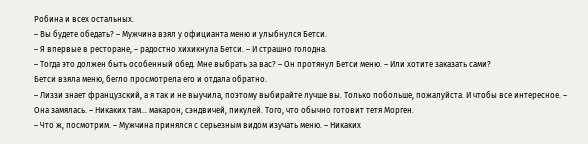Робина и всех остальных.
– Вы будете обедать? – Мужчина взял у официанта меню и улыбнулся Бетси.
– Я впервые в ресторане, – радостно хихикнула Бетси. – И страшно голодна.
– Тогда это должен быть особенный обед. Мне выбрать за вас? – Он протянул Бетси меню. – Или хотите заказать сами?
Бетси взяла меню, бегло просмотрела его и отдала обратно.
– Лиззи знает французский, а я так и не выучила, поэтому выбирайте лучше вы. Только побольше, пожалуйста. И чтобы все интересное. – Она замялась. – Никаких там… макарон, сэндвичей, пикулей. Того, что обычно готовит тетя Морген.
– Что ж, посмотрим. – Мужчина принялся с серьезным видом изучать меню. – Никаких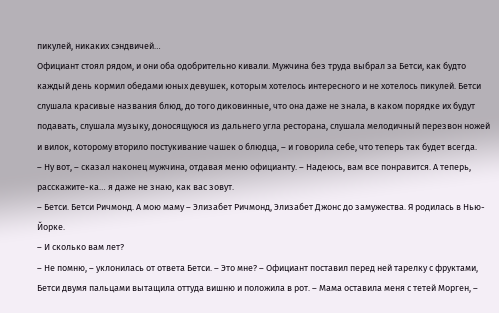пикулей, никаких сэндвичей…
Официант стоял рядом, и они оба одобрительно кивали. Мужчина без труда выбрал за Бетси, как будто каждый день кормил обедами юных девушек, которым хотелось интересного и не хотелось пикулей. Бетси слушала красивые названия блюд, до того диковинные, что она даже не знала, в каком порядке их будут подавать, слушала музыку, доносящуюся из дальнего угла ресторана, слушала мелодичный перезвон ножей и вилок, которому вторило постукивание чашек о блюдца, – и говорила себе, что теперь так будет всегда.
– Ну вот, – сказал наконец мужчина, отдавая меню официанту. – Надеюсь, вам все понравится. А теперь, расскажите-ка… я даже не знаю, как вас зовут.
– Бетси. Бетси Ричмонд. А мою маму – Элизабет Ричмонд, Элизабет Джонс до замужества. Я родилась в Нью-Йорке.
– И сколько вам лет?
– Не помню, – уклонилась от ответа Бетси. – Это мне? – Официант поставил перед ней тарелку с фруктами, Бетси двумя пальцами вытащила оттуда вишню и положила в рот. – Мама оставила меня с тетей Морген, –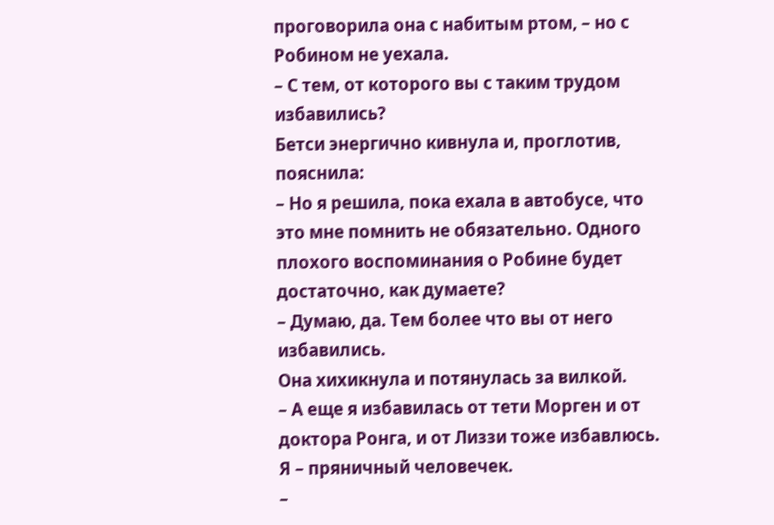проговорила она с набитым ртом, – но с Робином не уехала.
– С тем, от которого вы с таким трудом избавились?
Бетси энергично кивнула и, проглотив, пояснила:
– Но я решила, пока ехала в автобусе, что это мне помнить не обязательно. Одного плохого воспоминания о Робине будет достаточно, как думаете?
– Думаю, да. Тем более что вы от него избавились.
Она хихикнула и потянулась за вилкой.
– А еще я избавилась от тети Морген и от доктора Ронга, и от Лиззи тоже избавлюсь. Я – пряничный человечек.
–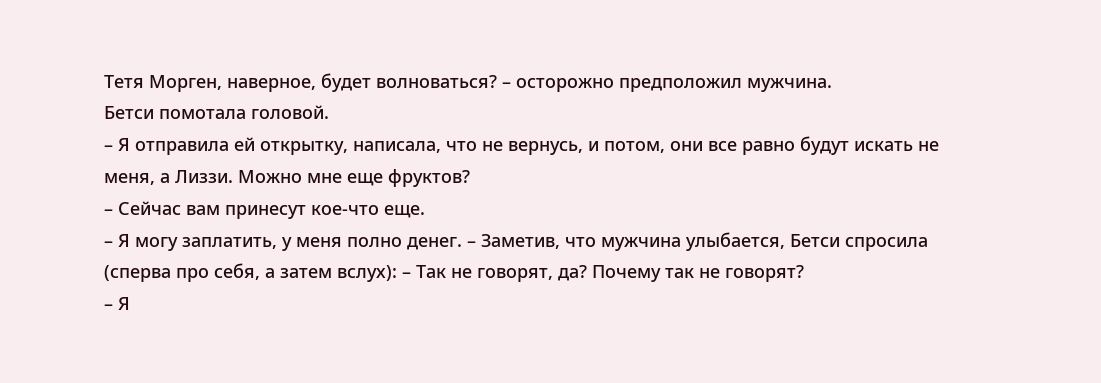Тетя Морген, наверное, будет волноваться? – осторожно предположил мужчина.
Бетси помотала головой.
– Я отправила ей открытку, написала, что не вернусь, и потом, они все равно будут искать не меня, а Лиззи. Можно мне еще фруктов?
– Сейчас вам принесут кое-что еще.
– Я могу заплатить, у меня полно денег. – Заметив, что мужчина улыбается, Бетси спросила (сперва про себя, а затем вслух): – Так не говорят, да? Почему так не говорят?
– Я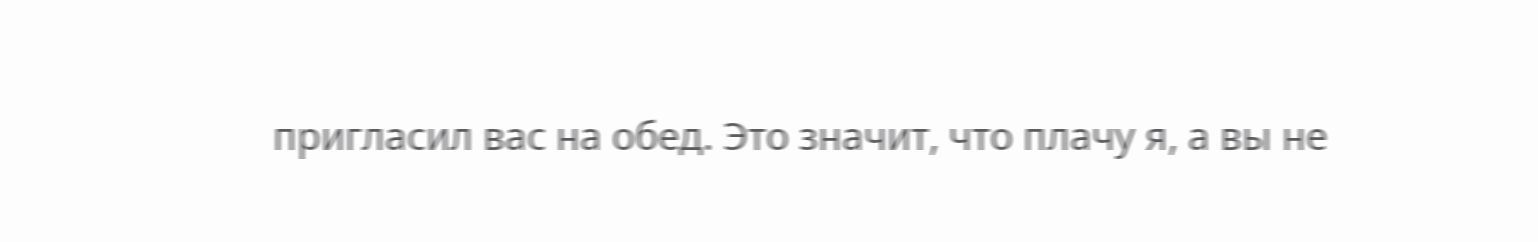пригласил вас на обед. Это значит, что плачу я, а вы не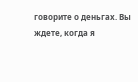говорите о деньгах. Вы ждете, когда я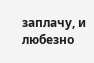заплачу, и любезно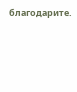благодарите.